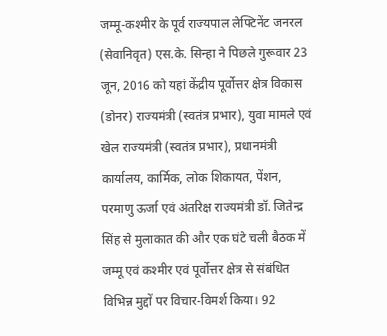जम्मू-कश्मीर के पूर्व राज्यपाल लेफ्टिनेंट जनरल (सेवानिवृत) एस.के. सिन्हा ने पिछले गुरूवार 23 जून, 2016 को यहां केंद्रीय पूर्वोत्तर क्षेत्र विकास (डोनर) राज्यमंत्री (स्वतंत्र प्रभार), युवा मामले एवं खेल राज्यमंत्री (स्वतंत्र प्रभार), प्रधानमंत्री कार्यालय, कार्मिक, लोक शिकायत, पेंशन, परमाणु ऊर्जा एवं अंतरिक्ष राज्यमंत्री डॉ. जितेन्द्र सिंह से मुलाकात की और एक घंटे चली बैठक में जम्मू एवं कश्मीर एवं पूर्वोत्तर क्षेत्र से संबंधित विभिन्न मुद्दों पर विचार-विमर्श किया। 92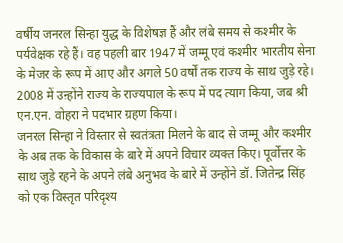वर्षीय जनरल सिन्हा युद्ध के विशेषज्ञ हैं और लंबे समय से कश्मीर के पर्यवेक्षक रहे हैं। वह पहली बार 1947 में जम्मू एवं कश्मीर भारतीय सेना के मेजर के रूप में आए और अगले 50 वर्षों तक राज्य के साथ जुड़े रहे। 2008 में उऩ्होंने राज्य के राज्यपाल के रूप में पद त्याग किया, जब श्री एन.एन. वोहरा ने पदभार ग्रहण किया।
जनरल सिन्हा ने विस्तार से स्वतंत्रता मिलने के बाद से जम्मू और कश्मीर के अब तक के विकास के बारे में अपने विचार व्यक्त किए। पूर्वोत्तर के साथ जुड़े रहने के अपने लंबे अनुभव के बारे में उन्होंने डॉ. जितेन्द्र सिंह को एक विस्तृत परिदृश्य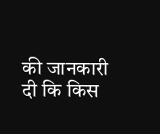की जानकारी दी कि किस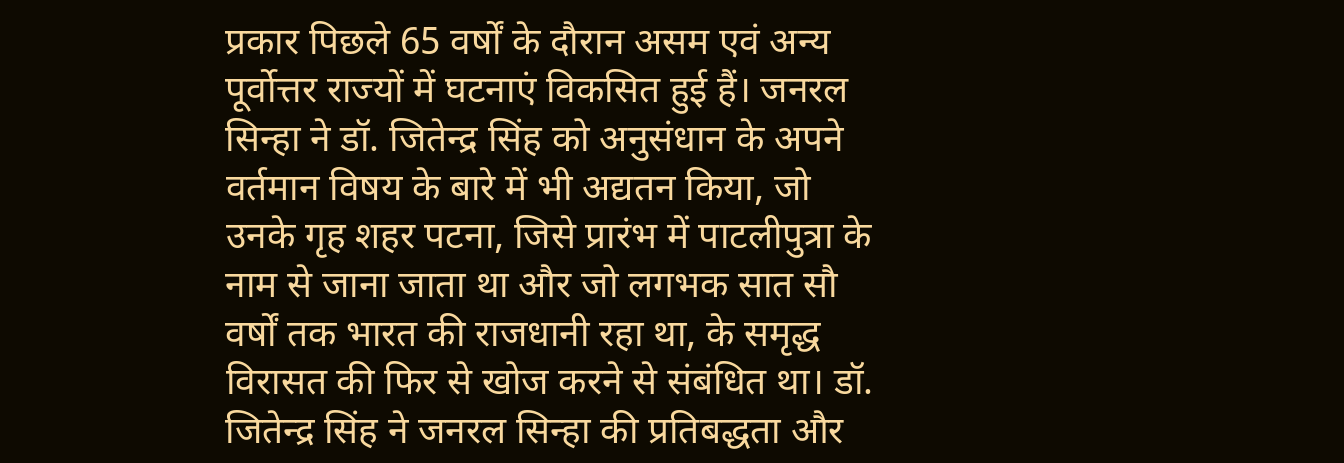प्रकार पिछले 65 वर्षों के दौरान असम एवं अन्य पूर्वोत्तर राज्यों में घटनाएं विकसित हुई हैं। जनरल सिन्हा ने डॉ. जितेन्द्र सिंह को अनुसंधान के अपने वर्तमान विषय के बारे में भी अद्यतन किया, जो उनके गृह शहर पटना, जिसे प्रारंभ में पाटलीपुत्रा के नाम से जाना जाता था और जो लगभक सात सौ वर्षों तक भारत की राजधानी रहा था, के समृद्ध विरासत की फिर से खोज करने से संबंधित था। डॉ. जितेन्द्र सिंह ने जनरल सिन्हा की प्रतिबद्धता और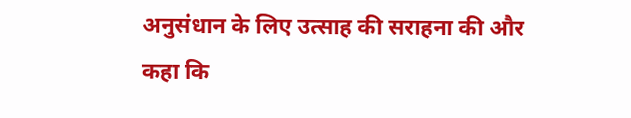अनुसंधान के लिए उत्साह की सराहना की और कहा कि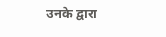उनके द्वारा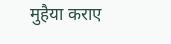मुहैया कराए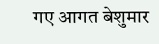गए आगत बेशुमार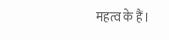महत्व के हैं।